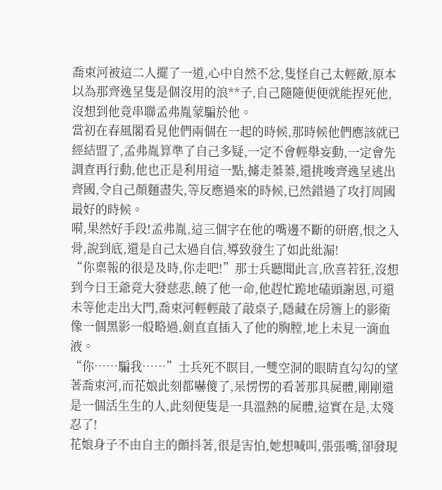喬束河被這二人擺了一道,心中自然不忿,隻怪自己太輕敵,原本以為那齊逸呈隻是個沒用的浪**子,自己隨隨便便就能捏死他,沒想到他竟串聯孟弗胤蒙騙於他。
當初在春風閣看見他們兩個在一起的時候,那時候他們應該就已經結盟了,孟弗胤算準了自己多疑,一定不會輕舉妄動,一定會先調查再行動,他也正是利用這一點,擄走蓁蓁,還挑唆齊逸呈逃出齊國,令自己顏麵盡失,等反應過來的時候,已然錯過了攻打周國最好的時候。
嗬,果然好手段!孟弗胤,這三個字在他的嘴邊不斷的研磨,恨之入骨,說到底,還是自己太過自信,導致發生了如此紕漏!
“你稟報的很是及時,你走吧!”那士兵聽聞此言,欣喜若狂,沒想到今日王爺竟大發慈悲,饒了他一命,他趕忙跪地磕頭謝恩,可還未等他走出大門,喬束河輕輕敲了敲桌子,隱藏在房簷上的影衛像一個黑影一般略過,劍直直插入了他的胸膛,地上未見一滴血液。
“你……騙我……”士兵死不瞑目,一雙空洞的眼睛直勾勾的望著喬束河,而花娘此刻都嚇傻了,呆愣愣的看著那具屍體,剛剛還是一個活生生的人,此刻便隻是一具溫熱的屍體,這實在是,太殘忍了!
花娘身子不由自主的顫抖著,很是害怕,她想喊叫,張張嘴,卻發現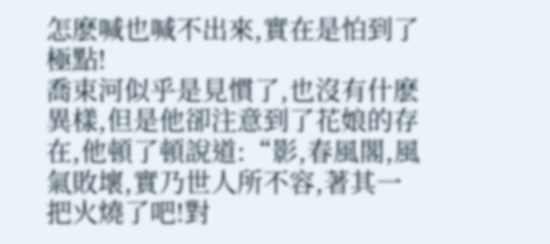怎麽喊也喊不出來,實在是怕到了極點!
喬束河似乎是見慣了,也沒有什麽異樣,但是他卻注意到了花娘的存在,他頓了頓說道:“影,春風閣,風氣敗壞,實乃世人所不容,著其一把火燒了吧!對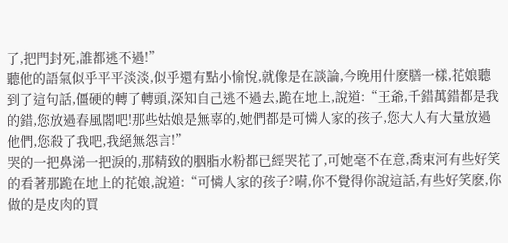了,把門封死,誰都逃不過!”
聽他的語氣似乎平平淡淡,似乎還有點小愉悅,就像是在談論,今晚用什麽膳一樣,花娘聽到了這句話,僵硬的轉了轉頭,深知自己逃不過去,跪在地上,說道:“王爺,千錯萬錯都是我的錯,您放過春風閣吧!那些姑娘是無辜的,她們都是可憐人家的孩子,您大人有大量放過他們,您殺了我吧,我絕無怨言!”
哭的一把鼻涕一把淚的,那精致的胭脂水粉都已經哭花了,可她毫不在意,喬束河有些好笑的看著那跪在地上的花娘,說道:“可憐人家的孩子?嗬,你不覺得你說這話,有些好笑麽,你做的是皮肉的買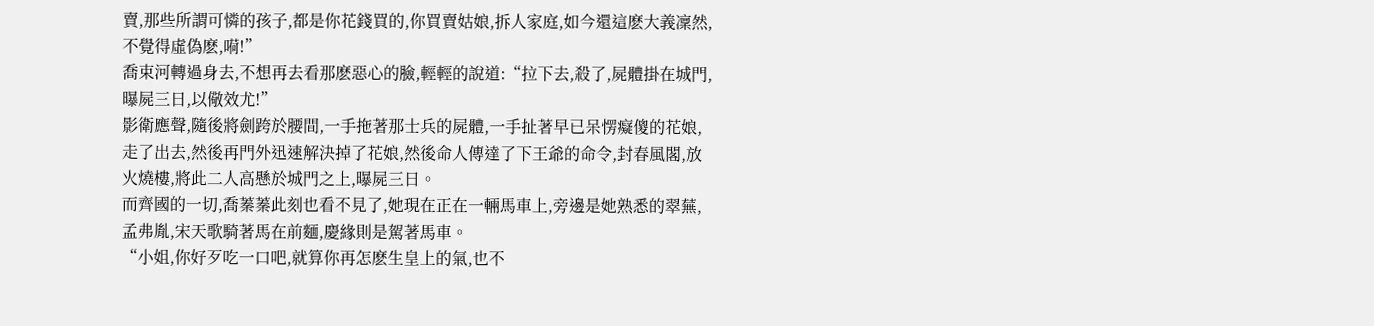賣,那些所謂可憐的孩子,都是你花錢買的,你買賣姑娘,拆人家庭,如今還這麽大義凜然,不覺得虛偽麽,嗬!”
喬束河轉過身去,不想再去看那麽惡心的臉,輕輕的說道:“拉下去,殺了,屍體掛在城門,曝屍三日,以儆效尤!”
影衛應聲,隨後將劍跨於腰間,一手拖著那士兵的屍體,一手扯著早已呆愣癡傻的花娘,走了出去,然後再門外迅速解決掉了花娘,然後命人傳達了下王爺的命令,封春風閣,放火燒樓,將此二人高懸於城門之上,曝屍三日。
而齊國的一切,喬蓁蓁此刻也看不見了,她現在正在一輛馬車上,旁邊是她熟悉的翠蕪,孟弗胤,宋天歌騎著馬在前麵,慶緣則是駕著馬車。
“小姐,你好歹吃一口吧,就算你再怎麽生皇上的氣,也不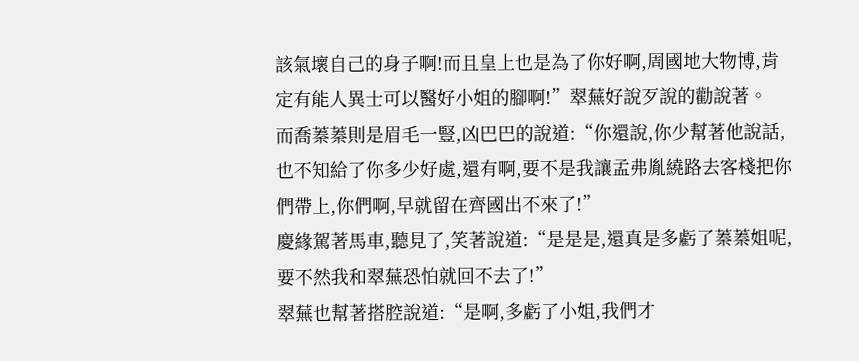該氣壞自己的身子啊!而且皇上也是為了你好啊,周國地大物博,肯定有能人異士可以醫好小姐的腳啊!”翠蕪好說歹說的勸說著。
而喬蓁蓁則是眉毛一豎,凶巴巴的說道:“你還說,你少幫著他說話,也不知給了你多少好處,還有啊,要不是我讓孟弗胤繞路去客棧把你們帶上,你們啊,早就留在齊國出不來了!”
慶緣駕著馬車,聽見了,笑著說道:“是是是,還真是多虧了蓁蓁姐呢,要不然我和翠蕪恐怕就回不去了!”
翠蕪也幫著搭腔說道:“是啊,多虧了小姐,我們才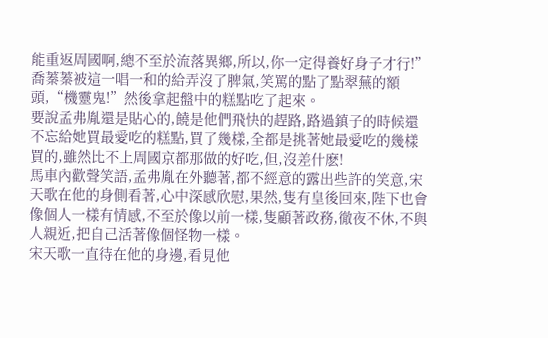能重返周國啊,總不至於流落異鄉,所以,你一定得養好身子才行!”
喬蓁蓁被這一唱一和的給弄沒了脾氣,笑罵的點了點翠蕪的額頭,“機靈鬼!”然後拿起盤中的糕點吃了起來。
要說孟弗胤還是貼心的,饒是他們飛快的趕路,路過鎮子的時候還不忘給她買最愛吃的糕點,買了幾樣,全都是挑著她最愛吃的幾樣買的,雖然比不上周國京都那做的好吃,但,沒差什麽!
馬車內歡聲笑語,孟弗胤在外聽著,都不經意的露出些許的笑意,宋天歌在他的身側看著,心中深感欣慰,果然,隻有皇後回來,陛下也會像個人一樣有情感,不至於像以前一樣,隻顧著政務,徹夜不休,不與人親近,把自己活著像個怪物一樣。
宋天歌一直待在他的身邊,看見他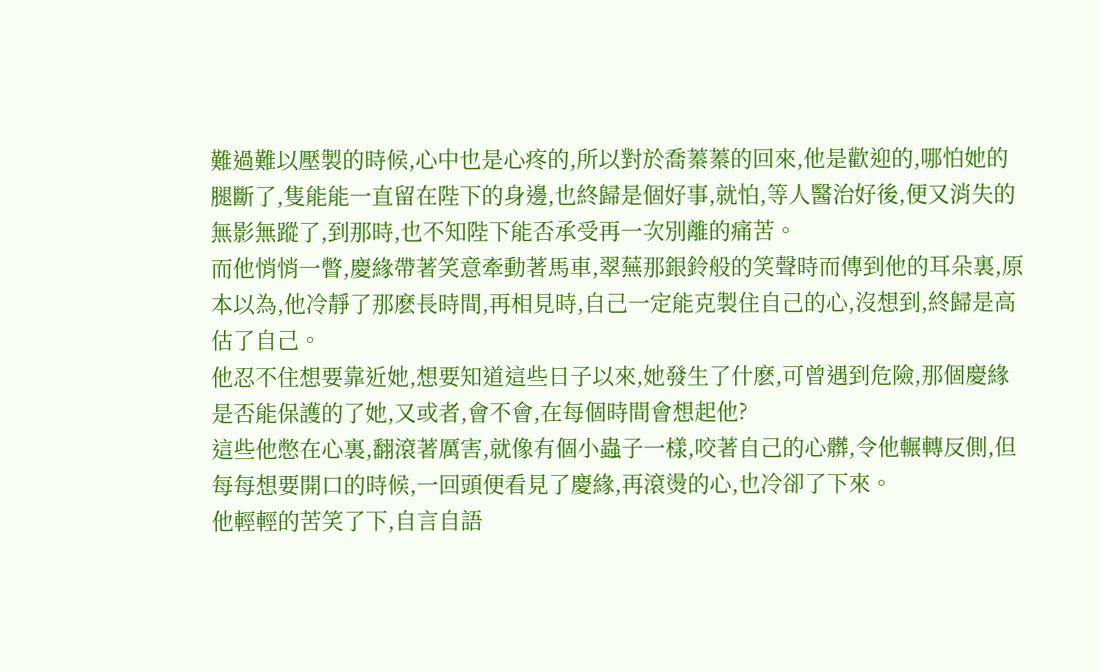難過難以壓製的時候,心中也是心疼的,所以對於喬蓁蓁的回來,他是歡迎的,哪怕她的腿斷了,隻能能一直留在陛下的身邊,也終歸是個好事,就怕,等人醫治好後,便又消失的無影無蹤了,到那時,也不知陛下能否承受再一次別離的痛苦。
而他悄悄一瞥,慶緣帶著笑意牽動著馬車,翠蕪那銀鈴般的笑聲時而傳到他的耳朵裏,原本以為,他冷靜了那麽長時間,再相見時,自己一定能克製住自己的心,沒想到,終歸是高估了自己。
他忍不住想要靠近她,想要知道這些日子以來,她發生了什麽,可曾遇到危險,那個慶緣是否能保護的了她,又或者,會不會,在每個時間會想起他?
這些他憋在心裏,翻滾著厲害,就像有個小蟲子一樣,咬著自己的心髒,令他輾轉反側,但每每想要開口的時候,一回頭便看見了慶緣,再滾燙的心,也冷卻了下來。
他輕輕的苦笑了下,自言自語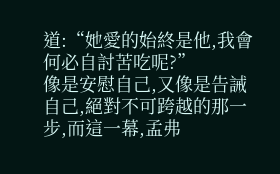道:“她愛的始終是他,我會何必自討苦吃呢?”
像是安慰自己,又像是告誡自己,絕對不可跨越的那一步,而這一幕,孟弗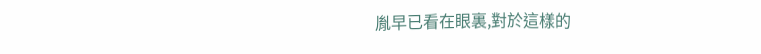胤早已看在眼裏,對於這樣的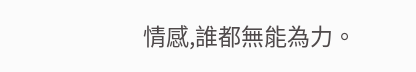情感,誰都無能為力。